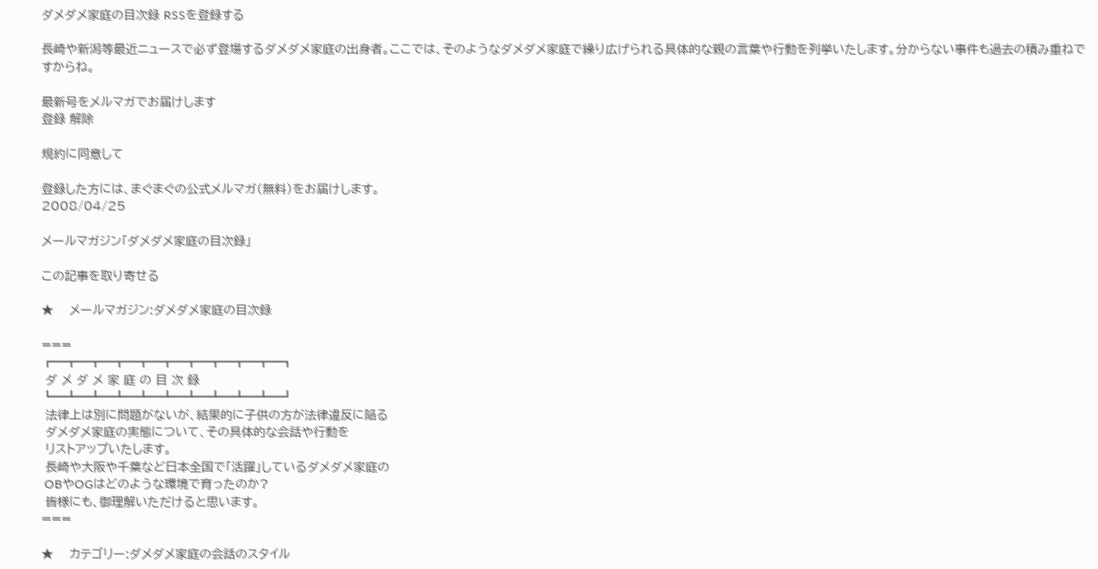ダメダメ家庭の目次録 RSSを登録する

長崎や新潟等最近ニュースで必ず登場するダメダメ家庭の出身者。ここでは、そのようなダメダメ家庭で繰り広げられる具体的な親の言葉や行動を列挙いたします。分からない事件も過去の積み重ねですからね。

最新号をメルマガでお届けします
登録 解除

規約に同意して

登録した方には、まぐまぐの公式メルマガ(無料)をお届けします。
2008/04/25

メールマガジン「ダメダメ家庭の目次録」

この記事を取り寄せる

★    メールマガジン:ダメダメ家庭の目次録

===
┏━┳━┳━┳━┳━┳━┳━┳━┳━┳━┓
 ダ メ ダ メ 家 庭 の 目 次 録
┗━┻━┻━┻━┻━┻━┻━┻━┻━┻━┛
 法律上は別に問題がないが、結果的に子供の方が法律違反に陥る
 ダメダメ家庭の実態について、その具体的な会話や行動を
 リストアップいたします。
 長崎や大阪や千葉など日本全国で「活躍」しているダメダメ家庭の
 OBやOGはどのような環境で育ったのか?
 皆様にも、御理解いただけると思います。
===

★    カテゴリー:ダメダメ家庭の会話のスタイル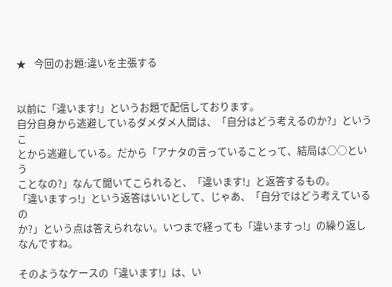★    今回のお題:違いを主張する


以前に「違います!」というお題で配信しております。
自分自身から逃避しているダメダメ人間は、「自分はどう考えるのか?」というこ
とから逃避している。だから「アナタの言っていることって、結局は○○という
ことなの?」なんて聞いてこられると、「違います!」と返答するもの。
「違いますっ!」という返答はいいとして、じゃあ、「自分ではどう考えているの
か?」という点は答えられない。いつまで経っても「違いますっ!」の繰り返し
なんですね。

そのようなケースの「違います!」は、い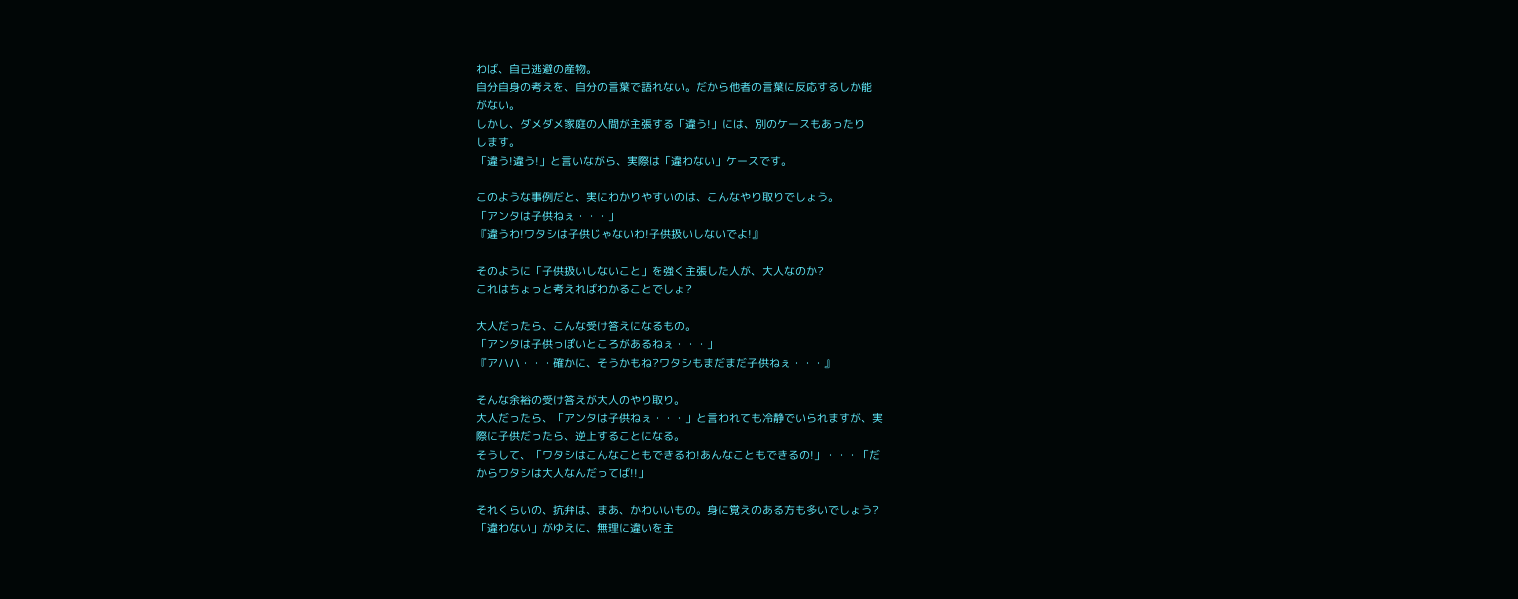わば、自己逃避の産物。
自分自身の考えを、自分の言葉で語れない。だから他者の言葉に反応するしか能
がない。
しかし、ダメダメ家庭の人間が主張する「違う!」には、別のケースもあったり
します。
「違う!違う!」と言いながら、実際は「違わない」ケースです。

このような事例だと、実にわかりやすいのは、こんなやり取りでしょう。
「アンタは子供ねぇ・・・」
『違うわ!ワタシは子供じゃないわ!子供扱いしないでよ!』

そのように「子供扱いしないこと」を強く主張した人が、大人なのか?
これはちょっと考えればわかることでしょ?

大人だったら、こんな受け答えになるもの。
「アンタは子供っぽいところがあるねぇ・・・」
『アハハ・・・確かに、そうかもね?ワタシもまだまだ子供ねぇ・・・』

そんな余裕の受け答えが大人のやり取り。
大人だったら、「アンタは子供ねぇ・・・」と言われても冷静でいられますが、実
際に子供だったら、逆上することになる。
そうして、「ワタシはこんなこともできるわ!あんなこともできるの!」・・・「だ
からワタシは大人なんだってば!!」

それくらいの、抗弁は、まあ、かわいいもの。身に覚えのある方も多いでしょう?
「違わない」がゆえに、無理に違いを主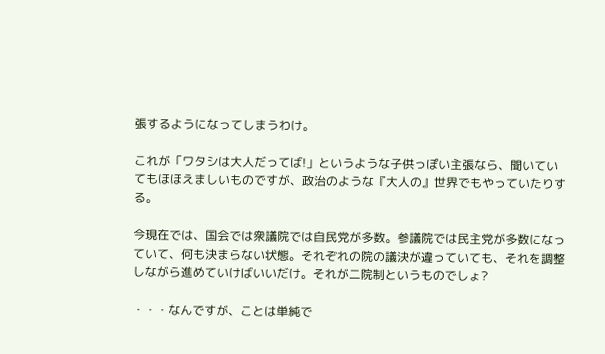張するようになってしまうわけ。

これが「ワタシは大人だってば!」というような子供っぽい主張なら、聞いてい
てもほほえましいものですが、政治のような『大人の』世界でもやっていたりす
る。

今現在では、国会では衆議院では自民党が多数。参議院では民主党が多数になっ
ていて、何も決まらない状態。それぞれの院の議決が違っていても、それを調整
しながら進めていけばいいだけ。それが二院制というものでしょ?

・・・なんですが、ことは単純で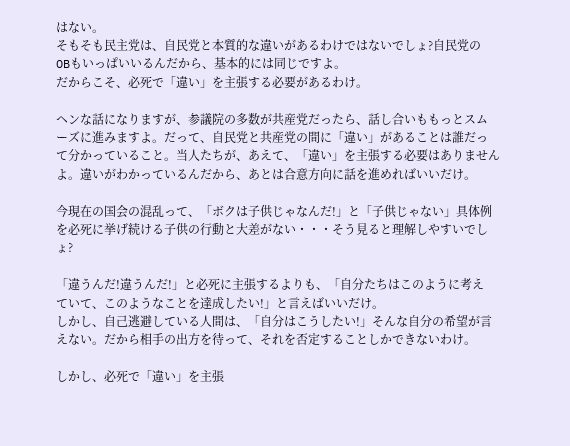はない。
そもそも民主党は、自民党と本質的な違いがあるわけではないでしょ?自民党の
OBもいっぱいいるんだから、基本的には同じですよ。
だからこそ、必死で「違い」を主張する必要があるわけ。

ヘンな話になりますが、参議院の多数が共産党だったら、話し合いももっとスム
ーズに進みますよ。だって、自民党と共産党の間に「違い」があることは誰だっ
て分かっていること。当人たちが、あえて、「違い」を主張する必要はありません
よ。違いがわかっているんだから、あとは合意方向に話を進めればいいだけ。

今現在の国会の混乱って、「ボクは子供じゃなんだ!」と「子供じゃない」具体例
を必死に挙げ続ける子供の行動と大差がない・・・そう見ると理解しやすいでし
ょ?

「違うんだ!違うんだ!」と必死に主張するよりも、「自分たちはこのように考え
ていて、このようなことを達成したい!」と言えばいいだけ。
しかし、自己逃避している人間は、「自分はこうしたい!」そんな自分の希望が言
えない。だから相手の出方を待って、それを否定することしかできないわけ。

しかし、必死で「違い」を主張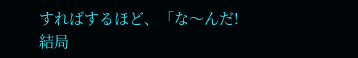すればするほど、「な〜んだ!結局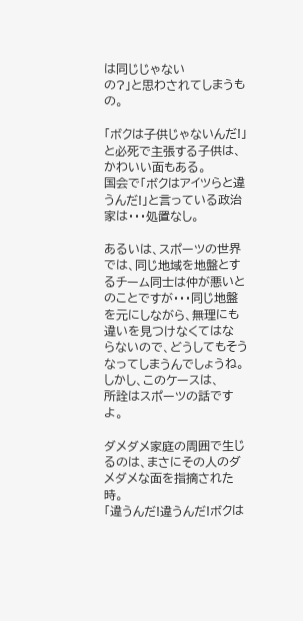は同じじゃない
の?」と思わされてしまうもの。

「ボクは子供じゃないんだ!」と必死で主張する子供は、かわいい面もある。
国会で「ボクはアイツらと違うんだ!」と言っている政治家は・・・処置なし。

あるいは、スポーツの世界では、同じ地域を地盤とするチーム同士は仲が悪いと
のことですが・・・同じ地盤を元にしながら、無理にも違いを見つけなくてはな
らないので、どうしてもそうなってしまうんでしょうね。しかし、このケースは、
所詮はスポーツの話ですよ。

ダメダメ家庭の周囲で生じるのは、まさにその人のダメダメな面を指摘された時。
「違うんだ!違うんだ!ボクは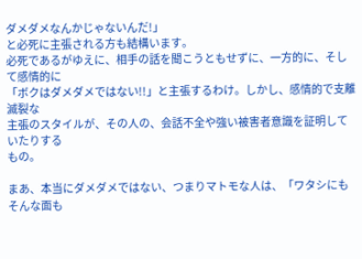ダメダメなんかじゃないんだ!」
と必死に主張される方も結構います。
必死であるがゆえに、相手の話を聞こうともせずに、一方的に、そして感情的に
「ボクはダメダメではない!!」と主張するわけ。しかし、感情的で支離滅裂な
主張のスタイルが、その人の、会話不全や強い被害者意識を証明していたりする
もの。

まあ、本当にダメダメではない、つまりマトモな人は、「ワタシにもそんな面も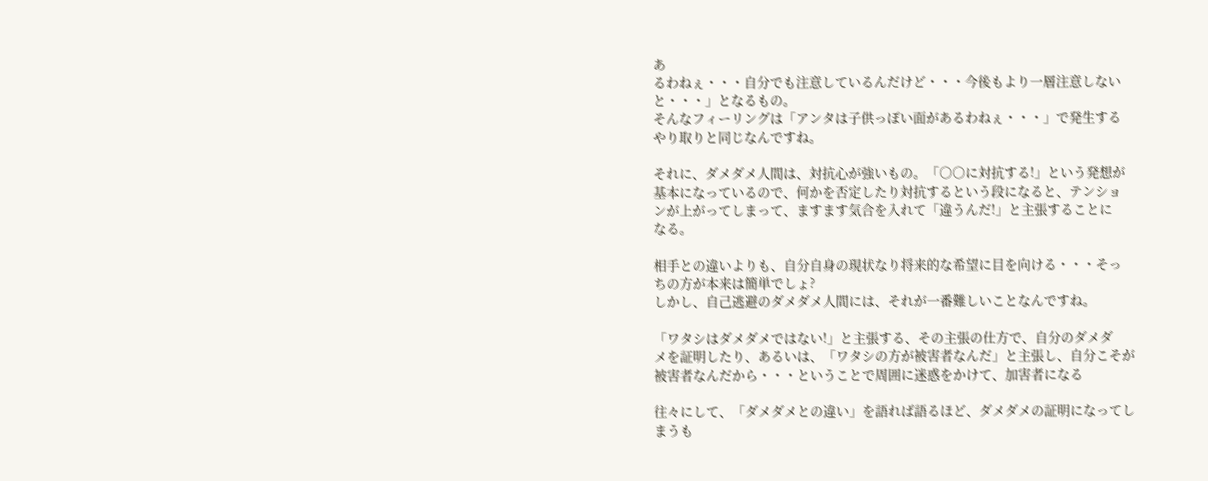あ
るわねぇ・・・自分でも注意しているんだけど・・・今後もより一層注意しない
と・・・」となるもの。
そんなフィーリングは「アンタは子供っぽい面があるわねぇ・・・」で発生する
やり取りと同じなんですね。

それに、ダメダメ人間は、対抗心が強いもの。「○○に対抗する!」という発想が
基本になっているので、何かを否定したり対抗するという段になると、テンショ
ンが上がってしまって、ますます気合を入れて「違うんだ!」と主張することに
なる。

相手との違いよりも、自分自身の現状なり将来的な希望に目を向ける・・・そっ
ちの方が本来は簡単でしょ?
しかし、自己逃避のダメダメ人間には、それが一番難しいことなんですね。

「ワタシはダメダメではない!」と主張する、その主張の仕方で、自分のダメダ
メを証明したり、あるいは、「ワタシの方が被害者なんだ」と主張し、自分こそが
被害者なんだから・・・ということで周囲に迷惑をかけて、加害者になる

往々にして、「ダメダメとの違い」を語れば語るほど、ダメダメの証明になってし
まうも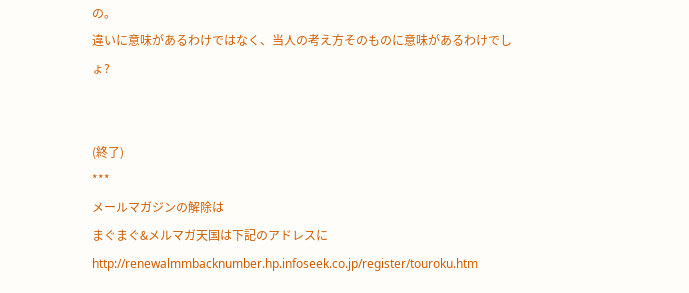の。
違いに意味があるわけではなく、当人の考え方そのものに意味があるわけでし
ょ?


(終了)
***
メールマガジンの解除は
まぐまぐ&メルマガ天国は下記のアドレスに
http://renewalmmbacknumber.hp.infoseek.co.jp/register/touroku.htm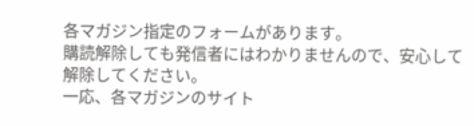各マガジン指定のフォームがあります。
購読解除しても発信者にはわかりませんので、安心して解除してください。
一応、各マガジンのサイト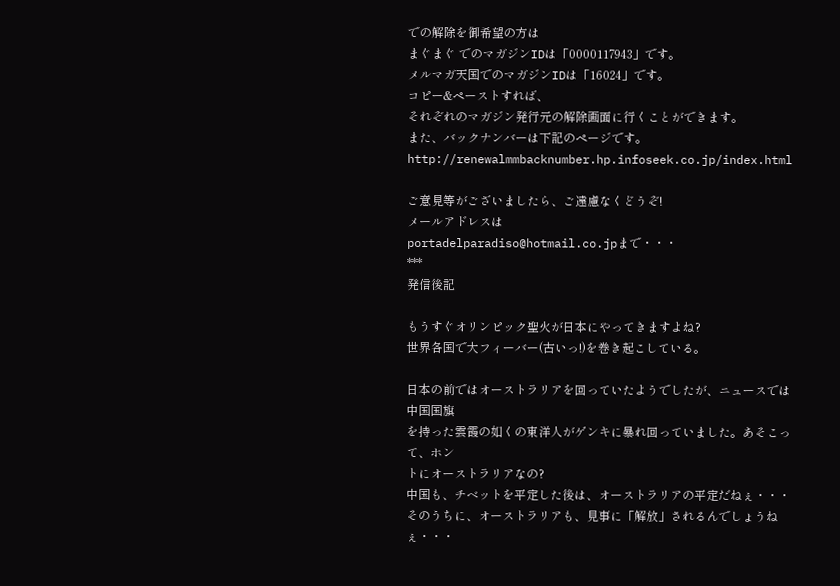での解除を御希望の方は
まぐまぐ でのマガジンIDは「0000117943」です。
メルマガ天国でのマガジンIDは「16024」です。
コピー&ペーストすれば、
それぞれのマガジン発行元の解除画面に行くことができます。
また、バックナンバーは下記のページです。
http://renewalmmbacknumber.hp.infoseek.co.jp/index.html

ご意見等がございましたら、ご遠慮なくどうぞ!
メールアドレスは
portadelparadiso@hotmail.co.jpまで・・・
***
発信後記

もうすぐオリンピック聖火が日本にやってきますよね?
世界各国で大フィーバー(古いっ!)を巻き起こしている。

日本の前ではオーストラリアを回っていたようでしたが、ニュースでは中国国旗
を持った雲霞の如くの東洋人がゲンキに暴れ回っていました。あそこって、ホン
トにオーストラリアなの?
中国も、チベットを平定した後は、オーストラリアの平定だねぇ・・・
そのうちに、オーストラリアも、見事に「解放」されるんでしょうねぇ・・・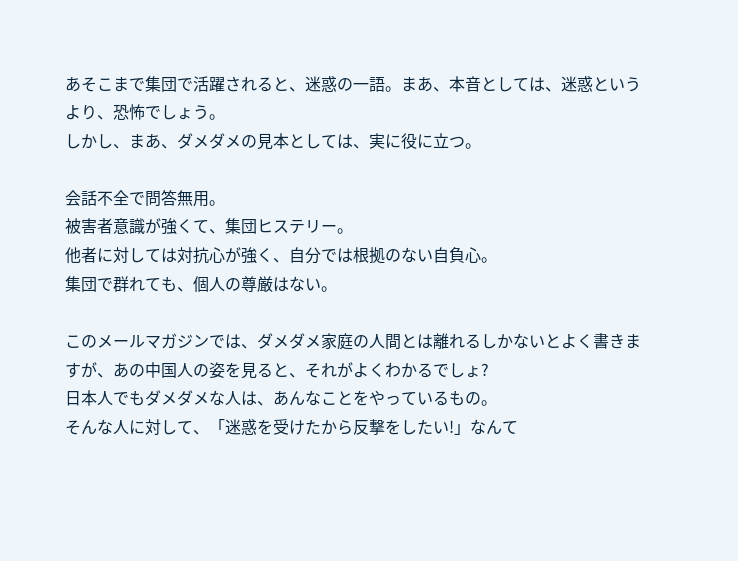あそこまで集団で活躍されると、迷惑の一語。まあ、本音としては、迷惑という
より、恐怖でしょう。
しかし、まあ、ダメダメの見本としては、実に役に立つ。

会話不全で問答無用。
被害者意識が強くて、集団ヒステリー。
他者に対しては対抗心が強く、自分では根拠のない自負心。
集団で群れても、個人の尊厳はない。

このメールマガジンでは、ダメダメ家庭の人間とは離れるしかないとよく書きま
すが、あの中国人の姿を見ると、それがよくわかるでしょ?
日本人でもダメダメな人は、あんなことをやっているもの。
そんな人に対して、「迷惑を受けたから反撃をしたい!」なんて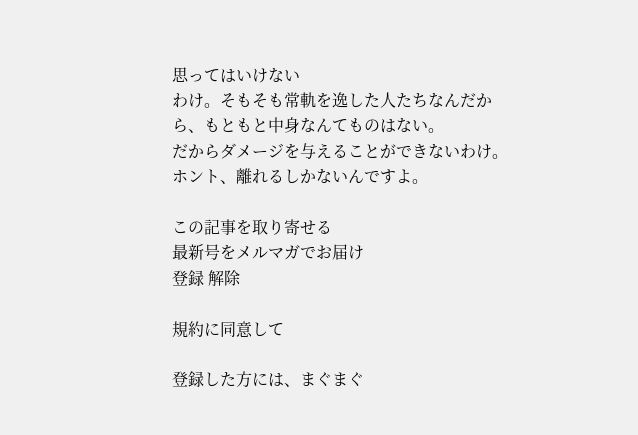思ってはいけない
わけ。そもそも常軌を逸した人たちなんだから、もともと中身なんてものはない。
だからダメージを与えることができないわけ。
ホント、離れるしかないんですよ。

この記事を取り寄せる
最新号をメルマガでお届け
登録 解除

規約に同意して

登録した方には、まぐまぐ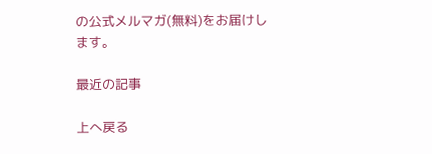の公式メルマガ(無料)をお届けします。

最近の記事

上へ戻る